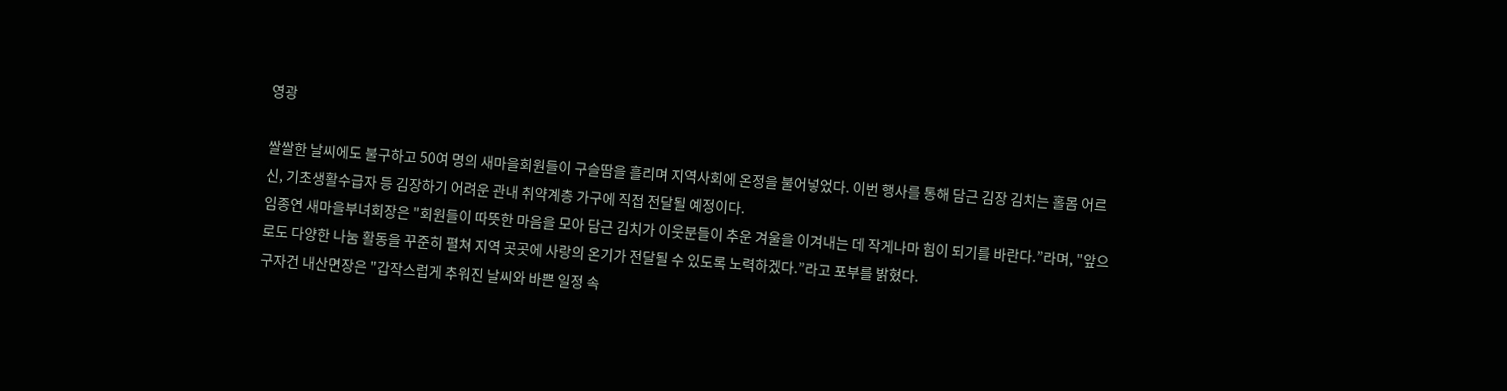영광

쌀쌀한 날씨에도 불구하고 50여 명의 새마을회원들이 구슬땀을 흘리며 지역사회에 온정을 불어넣었다. 이번 행사를 통해 담근 김장 김치는 홀몸 어르신, 기초생활수급자 등 김장하기 어려운 관내 취약계층 가구에 직접 전달될 예정이다.
임종연 새마을부녀회장은 "회원들이 따뜻한 마음을 모아 담근 김치가 이웃분들이 추운 겨울을 이겨내는 데 작게나마 힘이 되기를 바란다.”라며, "앞으로도 다양한 나눔 활동을 꾸준히 펼쳐 지역 곳곳에 사랑의 온기가 전달될 수 있도록 노력하겠다.”라고 포부를 밝혔다.
구자건 내산면장은 "갑작스럽게 추워진 날씨와 바쁜 일정 속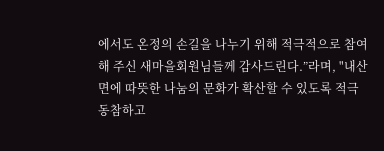에서도 온정의 손길을 나누기 위해 적극적으로 참여해 주신 새마을회원님들께 감사드린다.”라며, "내산면에 따뜻한 나눔의 문화가 확산할 수 있도록 적극 동참하고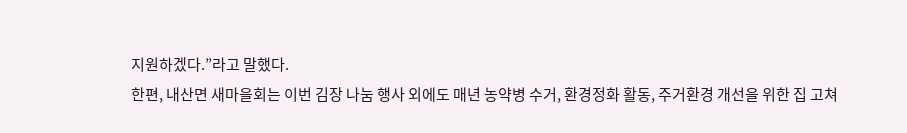지원하겠다.”라고 말했다.
한편, 내산면 새마을회는 이번 김장 나눔 행사 외에도 매년 농약병 수거, 환경정화 활동, 주거환경 개선을 위한 집 고쳐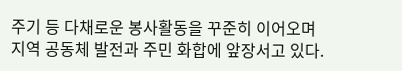주기 등 다채로운 봉사활동을 꾸준히 이어오며 지역 공동체 발전과 주민 화합에 앞장서고 있다.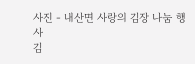사진 - 내산면 사랑의 김장 나눔 행사
김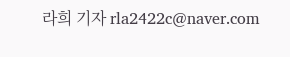라희 기자 rla2422c@naver.com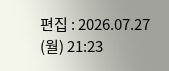편집 : 2026.07.27 (월) 21:23